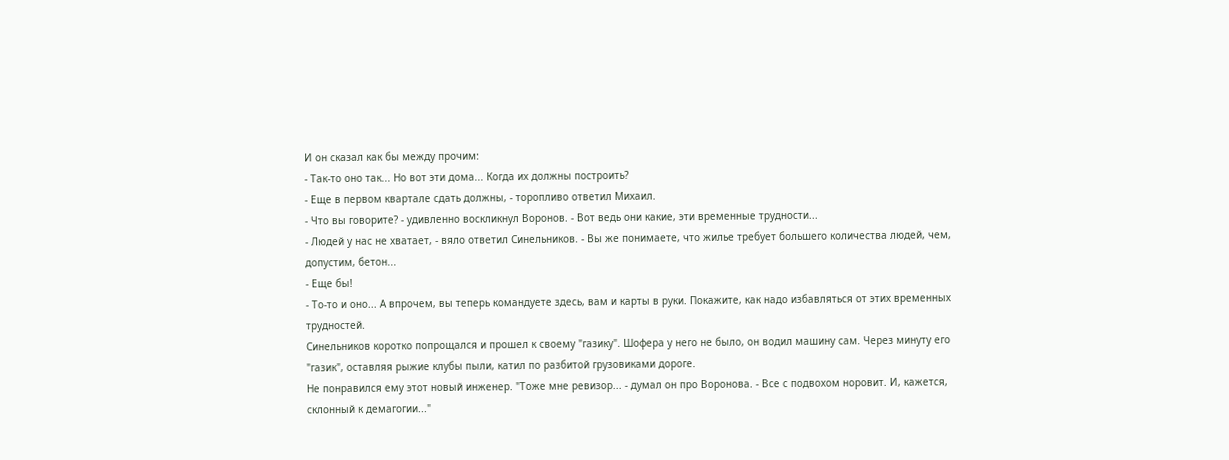И он сказал как бы между прочим:
- Так-то оно так... Но вот эти дома... Когда их должны построить?
- Еще в первом квартале сдать должны, - торопливо ответил Михаил.
- Что вы говорите? - удивленно воскликнул Воронов. - Вот ведь они какие, эти временные трудности...
- Людей у нас не хватает, - вяло ответил Синельников. - Вы же понимаете, что жилье требует большего количества людей, чем, допустим, бетон...
- Еще бы!
- То-то и оно... А впрочем, вы теперь командуете здесь, вам и карты в руки. Покажите, как надо избавляться от этих временных трудностей.
Синельников коротко попрощался и прошел к своему "газику". Шофера у него не было, он водил машину сам. Через минуту его "газик", оставляя рыжие клубы пыли, катил по разбитой грузовиками дороге.
Не понравился ему этот новый инженер. "Тоже мне ревизор... - думал он про Воронова. - Все с подвохом норовит. И, кажется, склонный к демагогии..."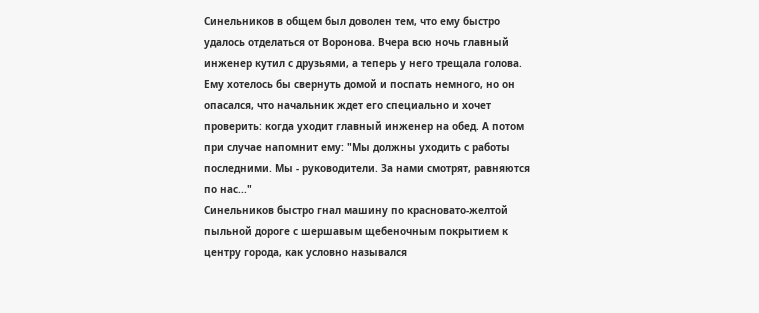Синельников в общем был доволен тем, что ему быстро удалось отделаться от Воронова. Вчера всю ночь главный инженер кутил с друзьями, а теперь у него трещала голова. Ему хотелось бы свернуть домой и поспать немного, но он опасался, что начальник ждет его специально и хочет проверить: когда уходит главный инженер на обед. А потом при случае напомнит ему: "Мы должны уходить с работы последними. Мы - руководители. За нами смотрят, равняются по нас..."
Синельников быстро гнал машину по красновато-желтой пыльной дороге с шершавым щебеночным покрытием к центру города, как условно назывался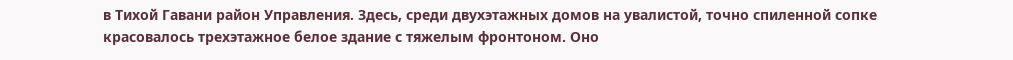в Тихой Гавани район Управления. Здесь, среди двухэтажных домов на увалистой, точно спиленной сопке красовалось трехэтажное белое здание с тяжелым фронтоном. Оно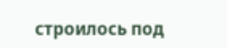строилось под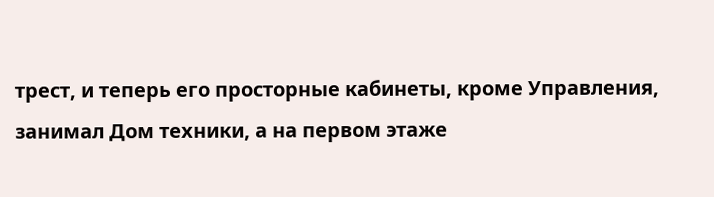трест, и теперь его просторные кабинеты, кроме Управления, занимал Дом техники, а на первом этаже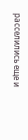расселились еще и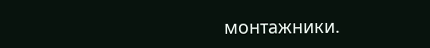монтажники.